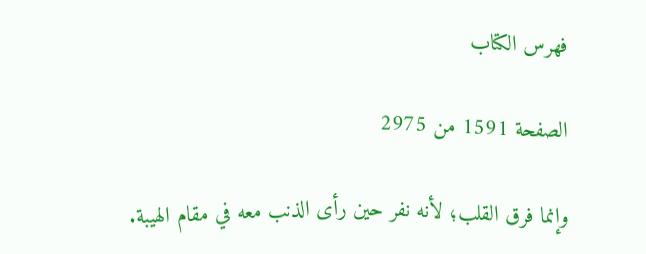فهرس الكتاب

الصفحة 1591 من 2975

وإنما فرق القلب؛ لأنه نفر حين رأى الذنب معه في مقام الهيبة.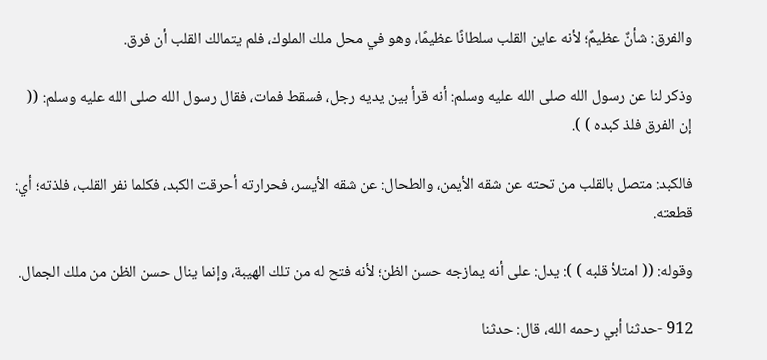والفرق: شأنٌ عظيمٌ؛ لأنه عاين القلب سلطانًا عظيمًا، وهو في محل ملك الملوك، فلم يتمالك القلب أن فرق.

وذكر لنا عن رسول الله صلى الله عليه وسلم: أنه قرأ بين يديه رجل، فسقط فمات، فقال رسول الله صلى الله عليه وسلم: (( إن الفرق فلذ كبده ) ).

فالكبد: متصل بالقلب من تحته عن شقه الأيمن، والطحال: عن شقه الأيسر، فحرارته أحرقت الكبد، فكلما نفر القلب، فلذته؛ أي: قطعته.

وقوله: (( امتلأ قلبه ) ): يدل: على أنه يمازجه حسن الظن؛ لأنه فتح له من تلك الهيبة، وإنما ينال حسن الظن من ملك الجمال.

912 -حدثنا أبي رحمه الله، قال: حدثنا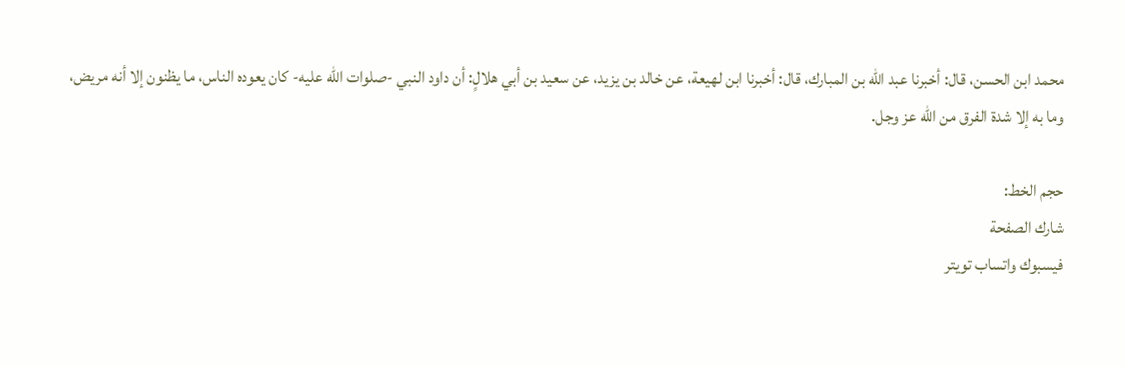محمد ابن الحسن، قال: أخبرنا عبد الله بن المبارك، قال: أخبرنا ابن لهيعة، عن خالد بن يزيد، عن سعيد بن أبي هلالٍ: أن داود النبي -صلوات الله عليه- كان يعوده الناس، ما يظنون إلا أنه مريض، وما به إلا شدة الفرق من الله عز وجل.

حجم الخط:
شارك الصفحة
فيسبوك واتساب تويتر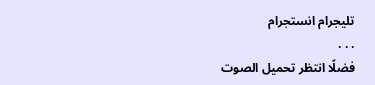تليجرام انستجرام
. . .
فضلًا انتظر تحميل الصوت